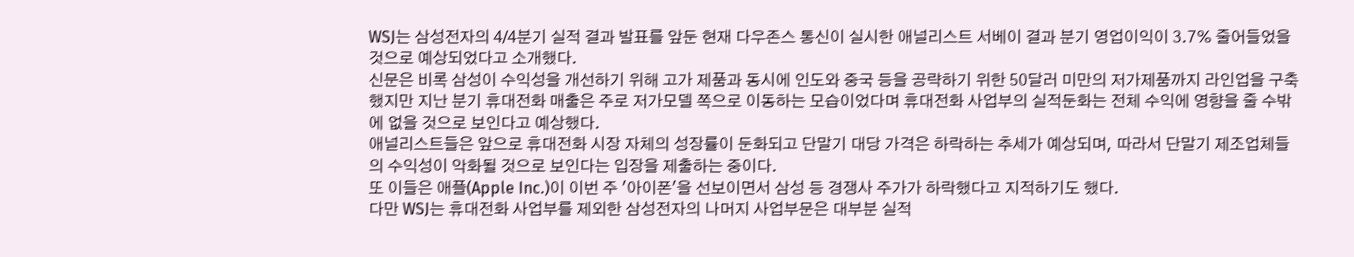WSJ는 삼성전자의 4/4분기 실적 결과 발표를 앞둔 현재 다우존스 통신이 실시한 애널리스트 서베이 결과 분기 영업이익이 3.7% 줄어들었을 것으로 예상되었다고 소개했다.
신문은 비록 삼성이 수익성을 개선하기 위해 고가 제품과 동시에 인도와 중국 등을 공략하기 위한 50달러 미만의 저가제품까지 라인업을 구축했지만 지난 분기 휴대전화 매출은 주로 저가모델 쪽으로 이동하는 모습이었다며 휴대전화 사업부의 실적둔화는 전체 수익에 영향을 줄 수밖에 없을 것으로 보인다고 예상했다.
애널리스트들은 앞으로 휴대전화 시장 자체의 성장률이 둔화되고 단말기 대당 가격은 하락하는 추세가 예상되며, 따라서 단말기 제조업체들의 수익성이 악화될 것으로 보인다는 입장을 제출하는 중이다.
또 이들은 애플(Apple Inc.)이 이번 주 '아이폰'을 선보이면서 삼성 등 경쟁사 주가가 하락했다고 지적하기도 했다.
다만 WSJ는 휴대전화 사업부를 제외한 삼성전자의 나머지 사업부문은 대부분 실적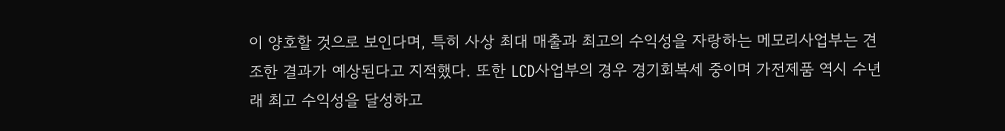이 양호할 것으로 보인다며, 특히 사상 최대 매출과 최고의 수익성을 자랑하는 메모리사업부는 견조한 결과가 예상된다고 지적했다. 또한 LCD사업부의 경우 경기회복세 중이며 가전제품 역시 수년래 최고 수익성을 달성하고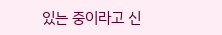있는 중이라고 신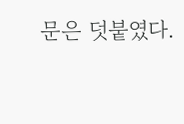문은 덧붙였다.